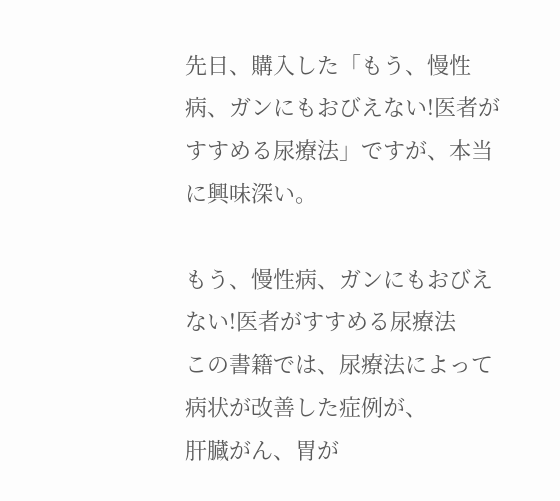先日、購入した「もう、慢性病、ガンにもおびえない!医者がすすめる尿療法」ですが、本当に興味深い。

もう、慢性病、ガンにもおびえない!医者がすすめる尿療法
この書籍では、尿療法によって病状が改善した症例が、
肝臓がん、胃が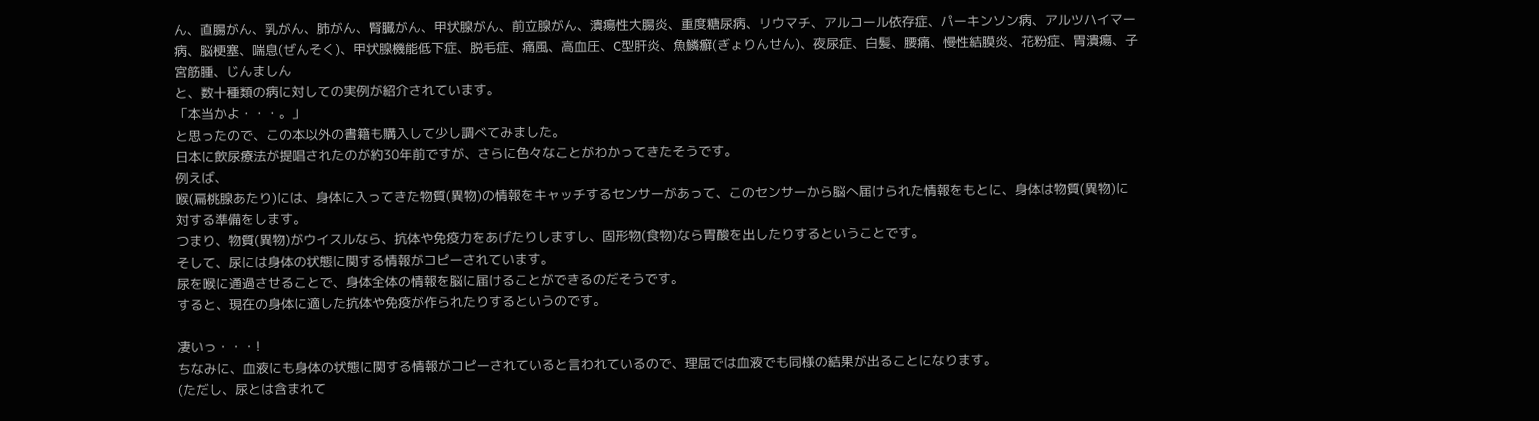ん、直腸がん、乳がん、肺がん、腎臓がん、甲状腺がん、前立腺がん、潰瘍性大腸炎、重度糖尿病、リウマチ、アルコール依存症、パーキンソン病、アルツハイマー病、脳梗塞、喘息(ぜんそく)、甲状腺機能低下症、脱毛症、痛風、高血圧、C型肝炎、魚鱗癬(ぎょりんせん)、夜尿症、白髪、腰痛、慢性結膜炎、花粉症、胃潰瘍、子宮筋腫、じんましん
と、数十種類の病に対しての実例が紹介されています。
「本当かよ・・・。」
と思ったので、この本以外の書籍も購入して少し調べてみました。
日本に飲尿療法が提唱されたのが約30年前ですが、さらに色々なことがわかってきたそうです。
例えば、
喉(扁桃腺あたり)には、身体に入ってきた物質(異物)の情報をキャッチするセンサーがあって、このセンサーから脳へ届けられた情報をもとに、身体は物質(異物)に対する準備をします。
つまり、物質(異物)がウイスルなら、抗体や免疫力をあげたりしますし、固形物(食物)なら胃酸を出したりするということです。
そして、尿には身体の状態に関する情報がコピーされています。
尿を喉に通過させることで、身体全体の情報を脳に届けることができるのだそうです。
すると、現在の身体に適した抗体や免疫が作られたりするというのです。

凄いっ・・・!
ちなみに、血液にも身体の状態に関する情報がコピーされていると言われているので、理屈では血液でも同様の結果が出ることになります。
(ただし、尿とは含まれて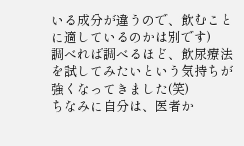いる成分が違うので、飲むことに適しているのかは別です)
調べれば調べるほど、飲尿療法を試してみたいという気持ちが強くなってきました(笑)
ちなみに自分は、医者か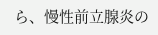ら、慢性前立腺炎の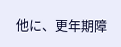他に、更年期障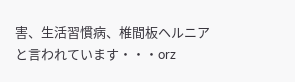害、生活習慣病、椎間板ヘルニアと言われています・・・orz